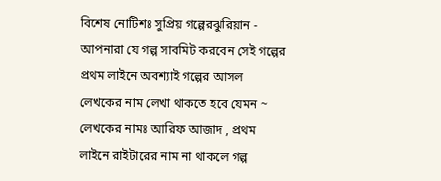বিশেষ নোটিশঃ সুপ্রিয় গল্পেরঝুরিয়ান - আপনারা যে গল্প সাবমিট করবেন সেই গল্পের প্রথম লাইনে অবশ্যাই গল্পের আসল লেখকের নাম লেখা থাকতে হবে যেমন ~ লেখকের নামঃ আরিফ আজাদ , প্রথম লাইনে রাইটারের নাম না থাকলে গল্প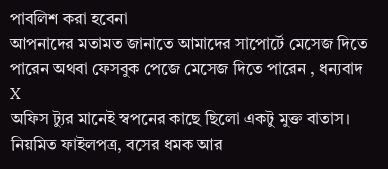পাবলিশ করা হবেনা
আপনাদের মতামত জানাতে আমাদের সাপোর্টে মেসেজ দিতে পারেন অথবা ফেসবুক পেজে মেসেজ দিতে পারেন , ধন্যবাদ
X
অফিস ট্যুর মানেই স্বপনের কাছে ছিলো একটু মুক্ত বাতাস। নিয়মিত ফাইলপত্র, বসের ধমক আর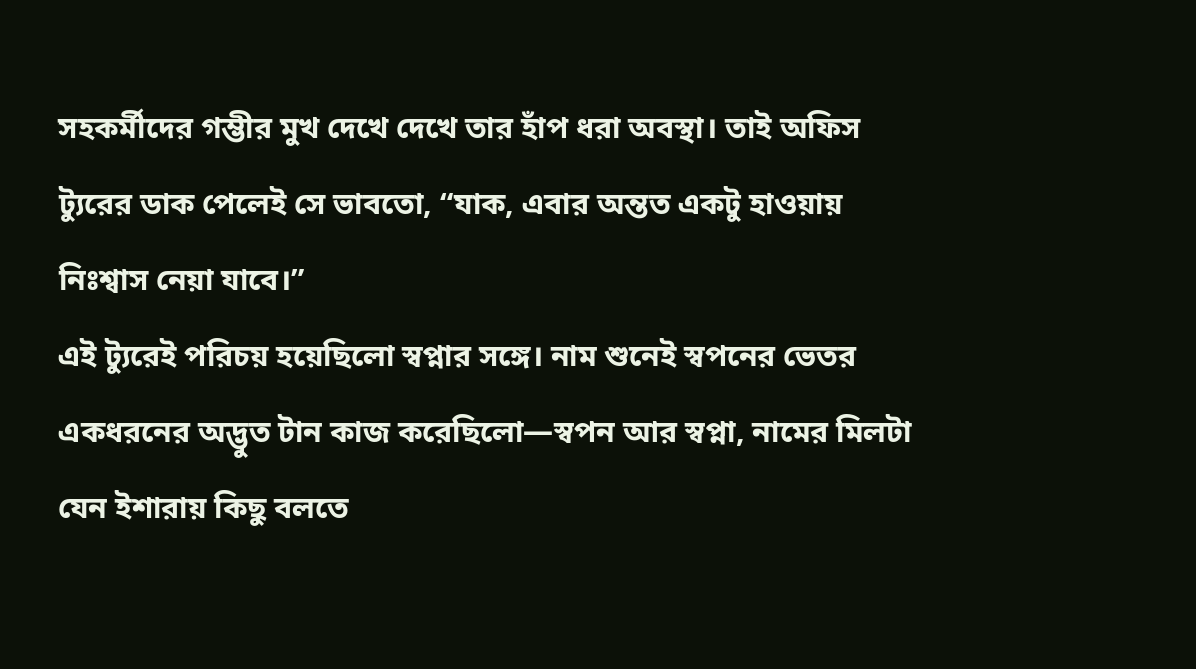সহকর্মীদের গম্ভীর মুখ দেখে দেখে তার হাঁপ ধরা অবস্থা। তাই অফিস ট্যুরের ডাক পেলেই সে ভাবতো, “যাক, এবার অন্তত একটু হাওয়ায় নিঃশ্বাস নেয়া যাবে।”
এই ট্যুরেই পরিচয় হয়েছিলো স্বপ্নার সঙ্গে। নাম শুনেই স্বপনের ভেতর একধরনের অদ্ভুত টান কাজ করেছিলো—স্বপন আর স্বপ্না, নামের মিলটা যেন ইশারায় কিছু বলতে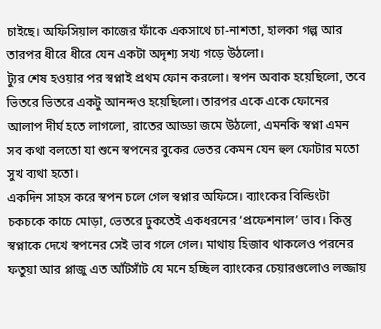চাইছে। অফিসিয়াল কাজের ফাঁকে একসাথে চা-নাশতা, হালকা গল্প আর তারপর ধীরে ধীরে যেন একটা অদৃশ্য সখ্য গড়ে উঠলো।
ট্যুর শেষ হওয়ার পর স্বপ্নাই প্রথম ফোন করলো। স্বপন অবাক হয়েছিলো, তবে ভিতরে ভিতরে একটু আনন্দও হয়েছিলো। তারপর একে একে ফোনের আলাপ দীর্ঘ হতে লাগলো, রাতের আড্ডা জমে উঠলো, এমনকি স্বপ্না এমন সব কথা বলতো যা শুনে স্বপনের বুকের ভেতর কেমন যেন হুল ফোটার মতো সুখ ব্যথা হতো।
একদিন সাহস করে স্বপন চলে গেল স্বপ্নার অফিসে। ব্যাংকের বিল্ডিংটা চকচকে কাচে মোড়া, ভেতরে ঢুকতেই একধরনের ‘প্রফেশনাল’ ভাব। কিন্তু স্বপ্নাকে দেখে স্বপনের সেই ভাব গলে গেল। মাথায় হিজাব থাকলেও পরনের ফতুয়া আর প্লাজু এত আঁটসাঁট যে মনে হচ্ছিল ব্যাংকের চেয়ারগুলোও লজ্জায়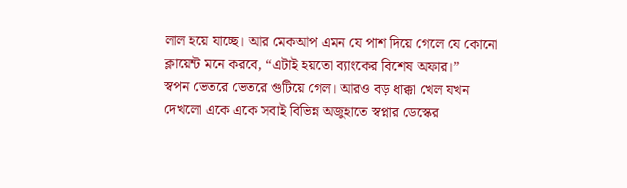লাল হয়ে যাচ্ছে। আর মেকআপ এমন যে পাশ দিয়ে গেলে যে কোনো ক্লায়েন্ট মনে করবে, “এটাই হয়তো ব্যাংকের বিশেষ অফার।”
স্বপন ভেতরে ভেতরে গুটিয়ে গেল। আরও বড় ধাক্কা খেল যখন দেখলো একে একে সবাই বিভিন্ন অজুহাতে স্বপ্নার ডেস্কের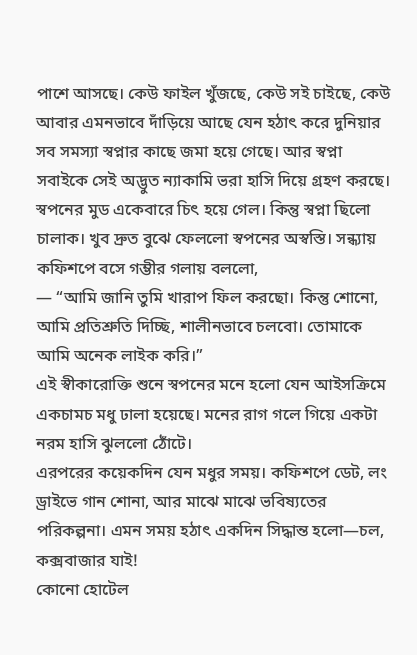পাশে আসছে। কেউ ফাইল খুঁজছে, কেউ সই চাইছে, কেউ আবার এমনভাবে দাঁড়িয়ে আছে যেন হঠাৎ করে দুনিয়ার সব সমস্যা স্বপ্নার কাছে জমা হয়ে গেছে। আর স্বপ্না সবাইকে সেই অদ্ভুত ন্যাকামি ভরা হাসি দিয়ে গ্রহণ করছে।
স্বপনের মুড একেবারে চিৎ হয়ে গেল। কিন্তু স্বপ্না ছিলো চালাক। খুব দ্রুত বুঝে ফেললো স্বপনের অস্বস্তি। সন্ধ্যায় কফিশপে বসে গম্ভীর গলায় বললো,
— “আমি জানি তুমি খারাপ ফিল করছো। কিন্তু শোনো, আমি প্রতিশ্রুতি দিচ্ছি, শালীনভাবে চলবো। তোমাকে আমি অনেক লাইক করি।”
এই স্বীকারোক্তি শুনে স্বপনের মনে হলো যেন আইসক্রিমে একচামচ মধু ঢালা হয়েছে। মনের রাগ গলে গিয়ে একটা নরম হাসি ঝুললো ঠোঁটে।
এরপরের কয়েকদিন যেন মধুর সময়। কফিশপে ডেট, লং ড্রাইভে গান শোনা, আর মাঝে মাঝে ভবিষ্যতের পরিকল্পনা। এমন সময় হঠাৎ একদিন সিদ্ধান্ত হলো—চল, কক্সবাজার যাই!
কোনো হোটেল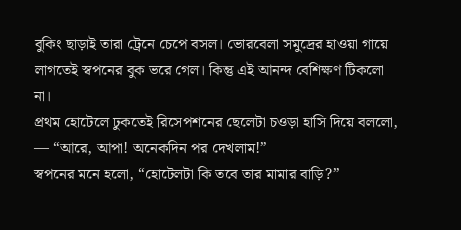বুকিং ছাড়াই তারা ট্রেনে চেপে বসল। ভোরবেলা সমুদ্রের হাওয়া গায়ে লাগতেই স্বপনের বুক ভরে গেল। কিন্তু এই আনন্দ বেশিক্ষণ টিকলো না।
প্রথম হোটেলে ঢুকতেই রিসেপশনের ছেলেটা চওড়া হাসি দিয়ে বললো,
— “আরে, আপা! অনেকদিন পর দেখলাম!”
স্বপনের মনে হলো, “হোটেলটা কি তবে তার মামার বাড়ি?”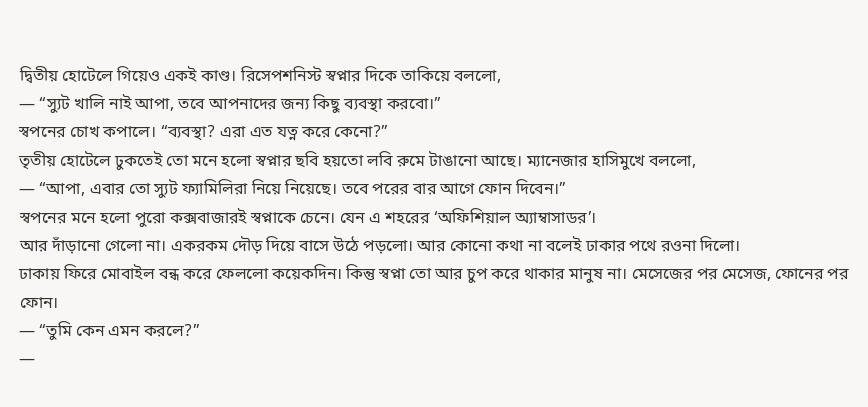দ্বিতীয় হোটেলে গিয়েও একই কাণ্ড। রিসেপশনিস্ট স্বপ্নার দিকে তাকিয়ে বললো,
— “স্যুট খালি নাই আপা, তবে আপনাদের জন্য কিছু ব্যবস্থা করবো।”
স্বপনের চোখ কপালে। “ব্যবস্থা? এরা এত যত্ন করে কেনো?”
তৃতীয় হোটেলে ঢুকতেই তো মনে হলো স্বপ্নার ছবি হয়তো লবি রুমে টাঙানো আছে। ম্যানেজার হাসিমুখে বললো,
— “আপা, এবার তো স্যুট ফ্যামিলিরা নিয়ে নিয়েছে। তবে পরের বার আগে ফোন দিবেন।”
স্বপনের মনে হলো পুরো কক্সবাজারই স্বপ্নাকে চেনে। যেন এ শহরের ‘অফিশিয়াল অ্যাম্বাসাডর’।
আর দাঁড়ানো গেলো না। একরকম দৌড় দিয়ে বাসে উঠে পড়লো। আর কোনো কথা না বলেই ঢাকার পথে রওনা দিলো।
ঢাকায় ফিরে মোবাইল বন্ধ করে ফেললো কয়েকদিন। কিন্তু স্বপ্না তো আর চুপ করে থাকার মানুষ না। মেসেজের পর মেসেজ, ফোনের পর ফোন।
— “তুমি কেন এমন করলে?”
—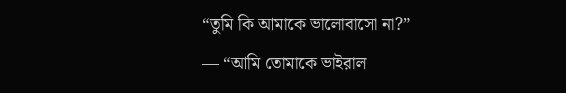“তুমি কি আমাকে ভালোবাসো না?”
— “আমি তোমাকে ভাইরাল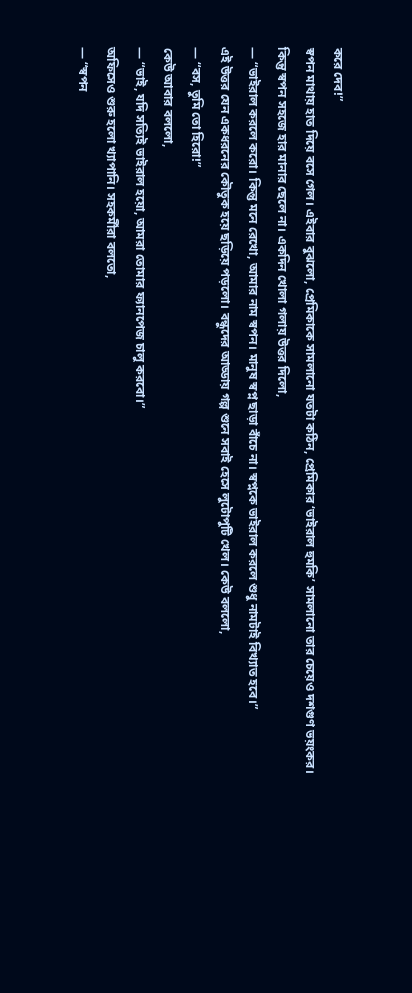করে দেব!”
স্বপন মাথায় হাত দিয়ে বসে গেল। এইবার বুঝলো, প্রেমিকাকে সামলানো যতটা কঠিন, প্রেমিকার ‘ভাইরাল হুমকি’ সামলানো তার চেয়েও দশগুণ ভয়ংকর।
কিন্তু স্বপন সহজে হার মানার ছেলে না। একদিন খোলা গলায় উত্তর দিলো,
— “ভাইরাল করলে করো। কিন্তু মনে রেখো, আমার নাম স্বপন। মানুষ স্বপ্ন ছাড়া বাঁচে না। স্বপ্নকে ভাইরাল করলে শুধু নামটাই বিখ্যাত হবে।”
এই উত্তর যেন একধরনের কৌতুক হয়ে ছড়িয়ে পড়লো। বন্ধুদের আড্ডায় গল্প শুনে সবাই হেসে লুটোপুটি খেল। কেউ বললো,
— “বস, তুমি তো হিরো!”
কেউ আবার বললো,
— “ভাই, যদি সত্যিই ভাইরাল হয়ো, আমরা তোমার ফ্যানপেজ চালু করবো।”
অফিসেও শুরু হলো খ্যাপানি। সহকর্মীরা বলতো,
— “স্বপন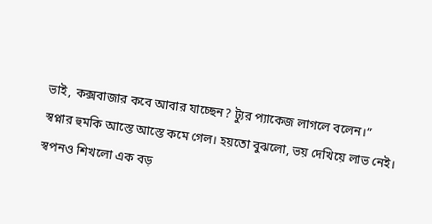ভাই, কক্সবাজার কবে আবার যাচ্ছেন? ট্যুর প্যাকেজ লাগলে বলেন।”
স্বপ্নার হুমকি আস্তে আস্তে কমে গেল। হয়তো বুঝলো, ভয় দেখিয়ে লাভ নেই।
স্বপনও শিখলো এক বড়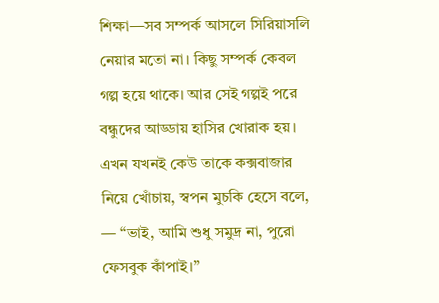শিক্ষা—সব সম্পর্ক আসলে সিরিয়াসলি নেয়ার মতো না। কিছু সম্পর্ক কেবল গল্প হয়ে থাকে। আর সেই গল্পই পরে বন্ধুদের আড্ডায় হাসির খোরাক হয়।
এখন যখনই কেউ তাকে কক্সবাজার নিয়ে খোঁচায়, স্বপন মুচকি হেসে বলে,
— “ভাই, আমি শুধু সমুদ্র না, পুরো ফেসবুক কাঁপাই।”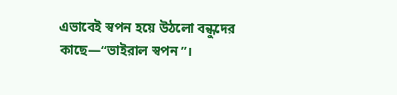এভাবেই স্বপন হয়ে উঠলো বন্ধুদের কাছে—“ভাইরাল স্বপন”।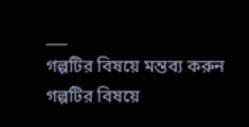___
গল্পটির বিষয়ে মন্তব্য করুন
গল্পটির বিষয়ে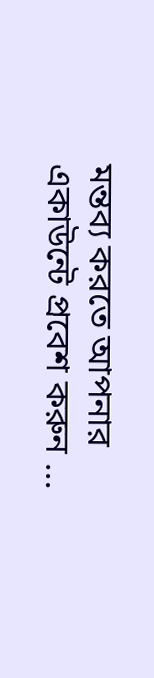মন্তব্য করতে আপনার একাউন্টে প্রবেশ করুন ...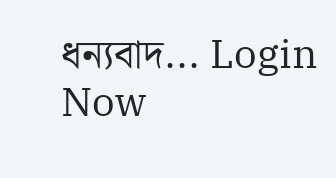ধন্যবাদ... Login Now